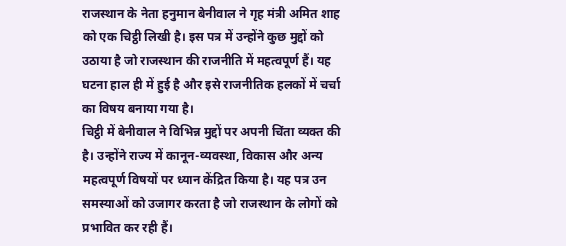राजस्थान के नेता हनुमान बेनीवाल ने गृह मंत्री अमित शाह को एक चिट्ठी लिखी है। इस पत्र में उन्होंने कुछ मुद्दों को उठाया है जो राजस्थान की राजनीति में महत्वपूर्ण हैं। यह घटना हाल ही में हुई है और इसे राजनीतिक हलकों में चर्चा का विषय बनाया गया है।
चिट्ठी में बेनीवाल ने विभिन्न मुद्दों पर अपनी चिंता व्यक्त की है। उन्होंने राज्य में कानून-व्यवस्था, विकास और अन्य महत्वपूर्ण विषयों पर ध्यान केंद्रित किया है। यह पत्र उन समस्याओं को उजागर करता है जो राजस्थान के लोगों को प्रभावित कर रही हैं।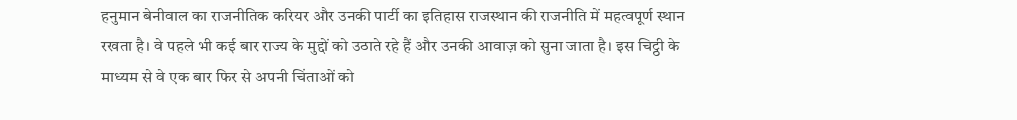हनुमान बेनीवाल का राजनीतिक करियर और उनकी पार्टी का इतिहास राजस्थान की राजनीति में महत्वपूर्ण स्थान रखता है। वे पहले भी कई बार राज्य के मुद्दों को उठाते रहे हैं और उनकी आवाज़ को सुना जाता है। इस चिट्ठी के माध्यम से वे एक बार फिर से अपनी चिंताओं को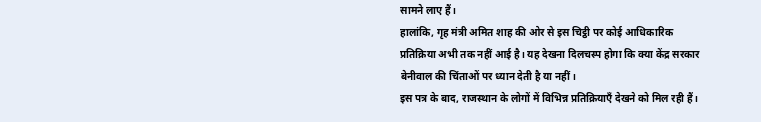सामने लाए हैं।
हालांकि, गृह मंत्री अमित शाह की ओर से इस चिट्ठी पर कोई आधिकारिक प्रतिक्रिया अभी तक नहीं आई है। यह देखना दिलचस्प होगा कि क्या केंद्र सरकार बेनीवाल की चिंताओं पर ध्यान देती है या नहीं।
इस पत्र के बाद, राजस्थान के लोगों में विभिन्न प्रतिक्रियाएँ देखने को मिल रही हैं।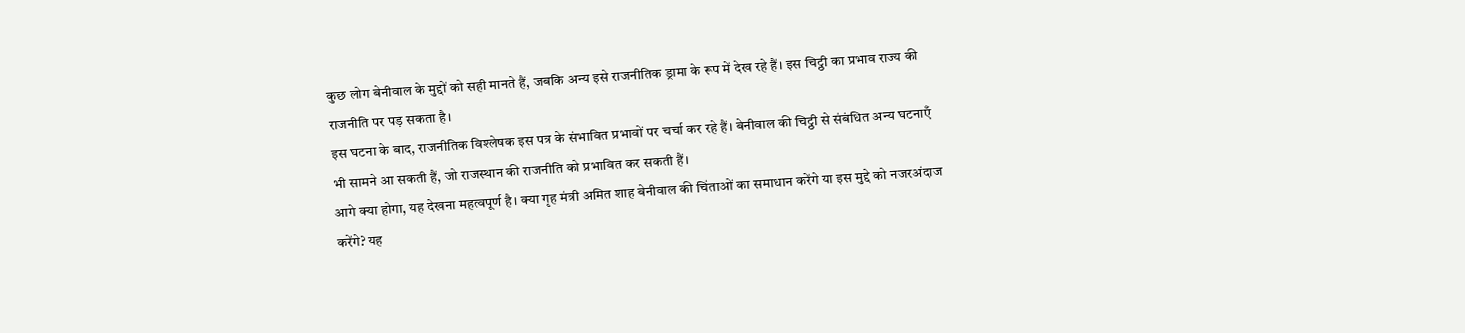कुछ लोग बेनीवाल के मुद्दों को सही मानते हैं, जबकि अन्य इसे राजनीतिक ड्रामा के रूप में देख रहे हैं। इस चिट्ठी का प्रभाव राज्य की राजनीति पर पड़ सकता है।
इस घटना के बाद, राजनीतिक विश्लेषक इस पत्र के संभावित प्रभावों पर चर्चा कर रहे हैं। बेनीवाल की चिट्ठी से संबंधित अन्य घटनाएँ भी सामने आ सकती हैं, जो राजस्थान की राजनीति को प्रभावित कर सकती हैं।
आगे क्या होगा, यह देखना महत्वपूर्ण है। क्या गृह मंत्री अमित शाह बेनीवाल की चिंताओं का समाधान करेंगे या इस मुद्दे को नजरअंदाज करेंगे? यह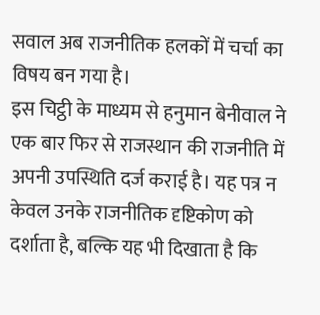सवाल अब राजनीतिक हलकों में चर्चा का विषय बन गया है।
इस चिट्ठी के माध्यम से हनुमान बेनीवाल ने एक बार फिर से राजस्थान की राजनीति में अपनी उपस्थिति दर्ज कराई है। यह पत्र न केवल उनके राजनीतिक दृष्टिकोण को दर्शाता है, बल्कि यह भी दिखाता है कि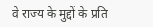वे राज्य के मुद्दों के प्रति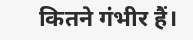कितने गंभीर हैं।